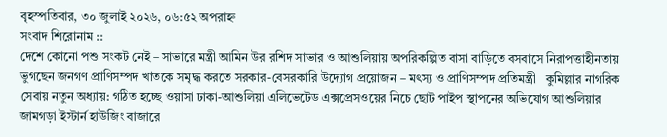বৃহস্পতিবার, ৩০ জুলাই ২০২৬, ০৬:৫২ অপরাহ্ন
সংবাদ শিরোনাম ::
দেশে কোনো পশু সংকট নেই – সাভারে মন্ত্রী আমিন উর রশিদ সাভার ও আশুলিয়ায় অপরিকল্পিত বাসা বাড়িতে বসবাসে নিরাপত্তাহীনতায় ভুগছেন জনগণ প্রাণিসম্পদ খাতকে সমৃদ্ধ করতে সরকার-বেসরকারি উদ্যোগ প্রয়োজন – মৎস্য ও প্রাণিসম্পদ প্রতিমন্ত্রী   কুমিল্লার নাগরিক সেবায় নতুন অধ্যায়: গঠিত হচ্ছে ওয়াসা ঢাকা-আশুলিয়া এলিভেটেড এক্সপ্রেসওয়ের নিচে ছোট পাইপ স্থাপনের অভিযোগ আশুলিয়ার জামগড়া ইস্টার্ন হাউজিং বাজারে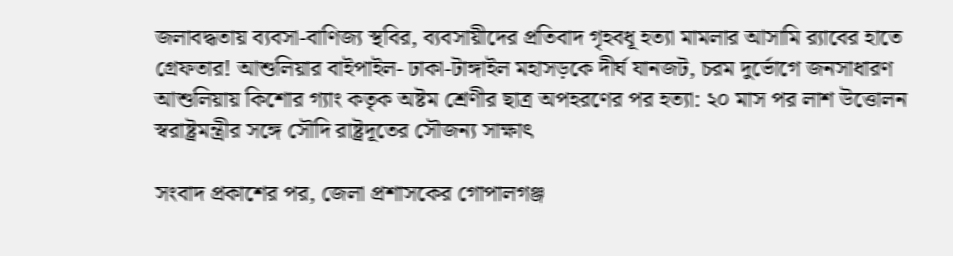জলাবদ্ধতায় ব্যবসা-বাণিজ্য স্থবির, ব্যবসায়ীদের প্রতিবাদ গৃহবধূ হত্যা মামলার আসামি র‍্যাবের হাতে গ্রেফতার! আশুলিয়ার বাইপাইল- ঢাকা-টাঙ্গাইল মহাসড়কে দীর্ঘ যানজট, চরম দুর্ভোগে জনসাধারণ আশুলিয়ায় কিশোর গ্যাং কতৃক অষ্টম শ্রেণীর ছাত্র অপহরণের পর হত্যা: ২০ মাস পর লাশ উত্তোলন স্বরাষ্ট্রমন্ত্রীর সঙ্গে সৌদি রাষ্ট্রদূতের সৌজন্য সাক্ষাৎ

সংবাদ প্রকাশের পর, জেলা প্রশাসকের গোপালগঞ্জ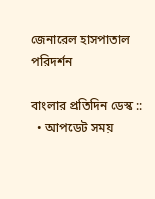জেনারেল হাসপাতাল পরিদর্শন

বাংলার প্রতিদিন ডেস্ক ::
  • আপডেট সময়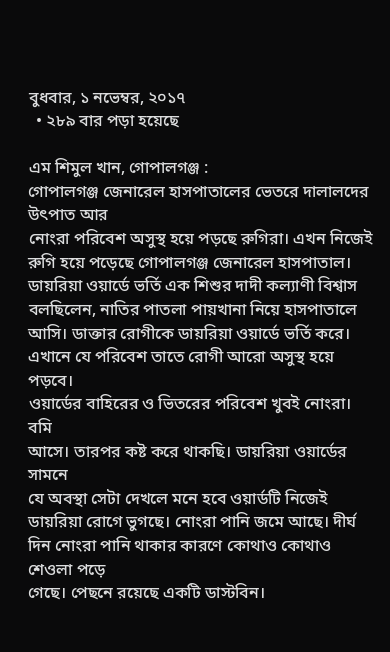বুধবার, ১ নভেম্বর, ২০১৭
  • ২৮৯ বার পড়া হয়েছে

এম শিমুল খান, গোপালগঞ্জ :
গোপালগঞ্জ জেনারেল হাসপাতালের ভেতরে দালালদের উৎপাত আর
নোংরা পরিবেশ অসুস্থ হয়ে পড়ছে রুগিরা। এখন নিজেই
রুগি হয়ে পড়েছে গোপালগঞ্জ জেনারেল হাসপাতাল।
ডায়রিয়া ওয়ার্ডে ভর্তি এক শিশুর দাদী কল্যাণী বিশ্বাস
বলছিলেন, নাতির পাতলা পায়খানা নিয়ে হাসপাতালে
আসি। ডাক্তার রোগীকে ডায়রিয়া ওয়ার্ডে ভর্তি করে।
এখানে যে পরিবেশ তাতে রোগী আরো অসুস্থ হয়ে পড়বে।
ওয়ার্ডের বাহিরের ও ভিতরের পরিবেশ খুবই নোংরা। বমি
আসে। তারপর কষ্ট করে থাকছি। ডায়রিয়া ওয়ার্ডের সামনে
যে অবস্থা সেটা দেখলে মনে হবে ওয়ার্ডটি নিজেই
ডায়রিয়া রোগে ভুগছে। নোংরা পানি জমে আছে। দীর্ঘ
দিন নোংরা পানি থাকার কারণে কোথাও কোথাও শেওলা পড়ে
গেছে। পেছনে রয়েছে একটি ডাস্টবিন।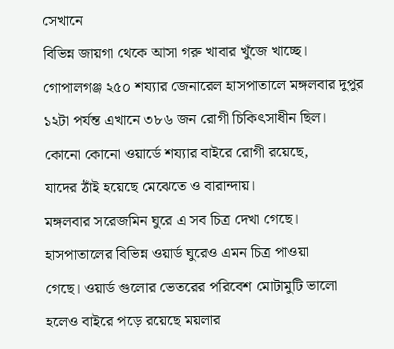সেখানে
বিভিন্ন জায়গা থেকে আসা গরু খাবার খুঁজে খাচ্ছে।
গোপালগঞ্জ ২৫০ শয্যার জেনারেল হাসপাতালে মঙ্গলবার দুপুর
১২টা পর্যন্ত এখানে ৩৮৬ জন রোগী চিকিৎসাধীন ছিল।
কোনো কোনো ওয়ার্ডে শয্যার বাইরে রোগী রয়েছে,
যাদের ঠাঁই হয়েছে মেঝেতে ও বারান্দায়।
মঙ্গলবার সরেজমিন ঘুরে এ সব চিত্র দেখা গেছে।
হাসপাতালের বিভিন্ন ওয়ার্ড ঘুরেও এমন চিত্র পাওয়া
গেছে। ওয়ার্ড গুলোর ভেতরের পরিবেশ মোটামুটি ভালো
হলেও বাইরে পড়ে রয়েছে ময়লার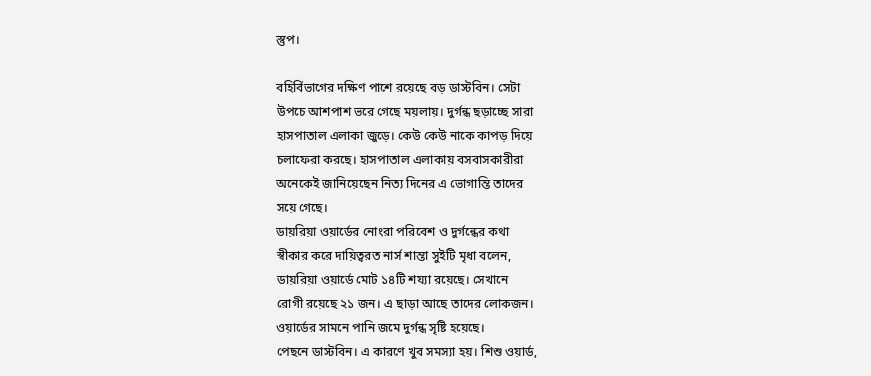স্তুপ।

বহির্বিভাগের দক্ষিণ পাশে রয়েছে বড় ডাস্টবিন। সেটা
উপচে আশপাশ ভরে গেছে ময়লায়। দুর্গন্ধ ছড়াচ্ছে সারা
হাসপাতাল এলাকা জুড়ে। কেউ কেউ নাকে কাপড় দিয়ে
চলাফেরা করছে। হাসপাতাল এলাকায় বসবাসকারীরা
অনেকেই জানিয়েছেন নিত্য দিনের এ ভোগান্তি তাদের
সয়ে গেছে।
ডায়রিয়া ওয়ার্ডের নোংরা পরিবেশ ও দুর্গন্ধের কথা
স্বীকার করে দায়িত্বরত নার্স শান্তা সুইটি মৃধা বলেন,
ডায়রিয়া ওয়ার্ডে মোট ১৪টি শয্যা রয়েছে। সেখানে
রোগী রয়েছে ২১ জন। এ ছাড়া আছে তাদের লোকজন।
ওয়ার্ডের সামনে পানি জমে দুর্গন্ধ সৃষ্টি হয়েছে।
পেছনে ডাস্টবিন। এ কারণে খুব সমস্যা হয়। শিশু ওয়ার্ড,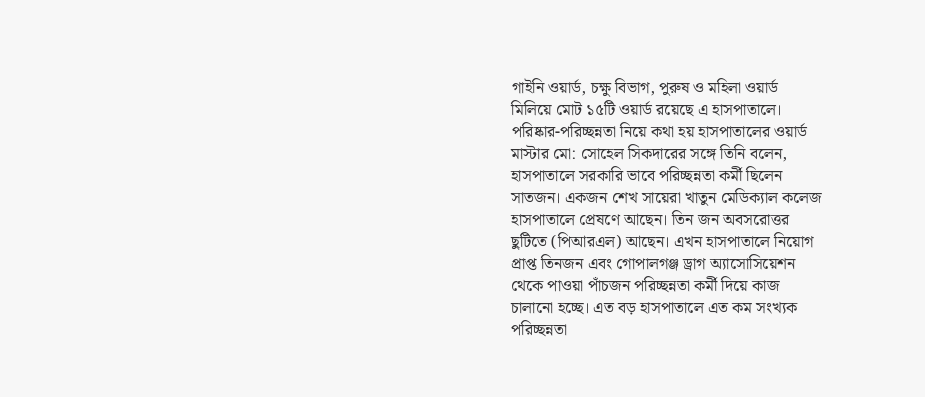গাইনি ওয়ার্ড, চক্ষু বিভাগ, পুরুষ ও মহিলা ওয়ার্ড
মিলিয়ে মোট ১৫টি ওয়ার্ড রয়েছে এ হাসপাতালে।
পরিষ্কার-পরিচ্ছন্নতা নিয়ে কথা হয় হাসপাতালের ওয়ার্ড
মাস্টার মো: সোহেল সিকদারের সঙ্গে তিনি বলেন,
হাসপাতালে সরকারি ভাবে পরিচ্ছন্নতা কর্মী ছিলেন
সাতজন। একজন শেখ সায়েরা খাতুন মেডিক্যাল কলেজ
হাসপাতালে প্রেষণে আছেন। তিন জন অবসরোত্তর
ছুটিতে (পিআরএল) আছেন। এখন হাসপাতালে নিয়োগ
প্রাপ্ত তিনজন এবং গোপালগঞ্জ ড্রাগ অ্যাসোসিয়েশন
থেকে পাওয়া পাঁচজন পরিচ্ছন্নতা কর্মী দিয়ে কাজ
চালানো হচ্ছে। এত বড় হাসপাতালে এত কম সংখ্যক
পরিচ্ছন্নতা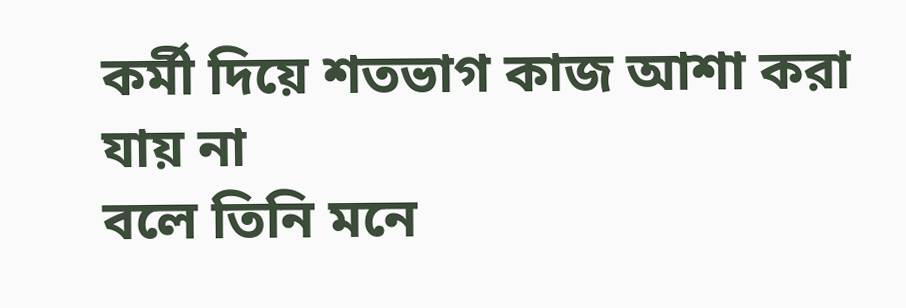কর্মী দিয়ে শতভাগ কাজ আশা করা যায় না
বলে তিনি মনে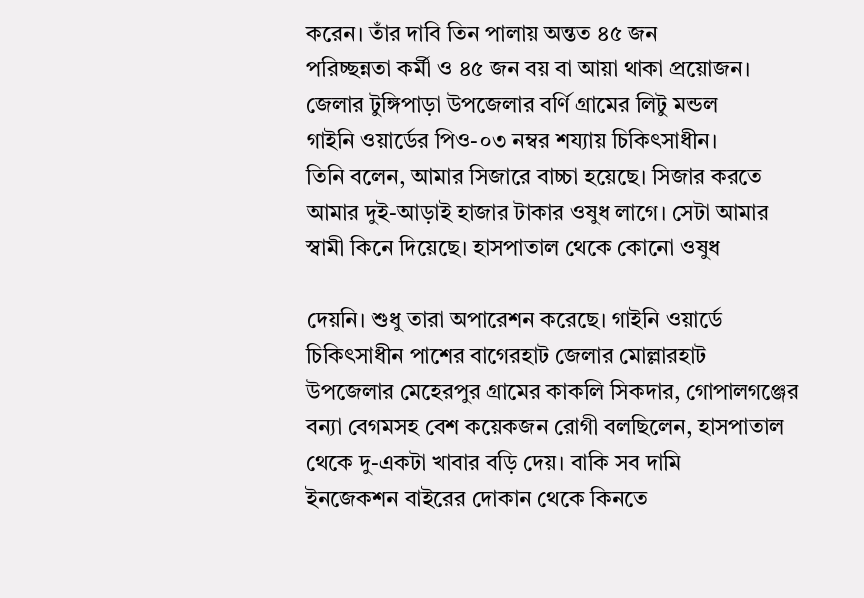করেন। তাঁর দাবি তিন পালায় অন্তত ৪৫ জন
পরিচ্ছন্নতা কর্মী ও ৪৫ জন বয় বা আয়া থাকা প্রয়োজন।
জেলার টুঙ্গিপাড়া উপজেলার বর্ণি গ্রামের লিটু মন্ডল
গাইনি ওয়ার্ডের পিও-০৩ নম্বর শয্যায় চিকিৎসাধীন।
তিনি বলেন, আমার সিজারে বাচ্চা হয়েছে। সিজার করতে
আমার দুই-আড়াই হাজার টাকার ওষুধ লাগে। সেটা আমার
স্বামী কিনে দিয়েছে। হাসপাতাল থেকে কোনো ওষুধ

দেয়নি। শুধু তারা অপারেশন করেছে। গাইনি ওয়ার্ডে
চিকিৎসাধীন পাশের বাগেরহাট জেলার মোল্লারহাট
উপজেলার মেহেরপুর গ্রামের কাকলি সিকদার, গোপালগঞ্জের
বন্যা বেগমসহ বেশ কয়েকজন রোগী বলছিলেন, হাসপাতাল
থেকে দু-একটা খাবার বড়ি দেয়। বাকি সব দামি
ইনজেকশন বাইরের দোকান থেকে কিনতে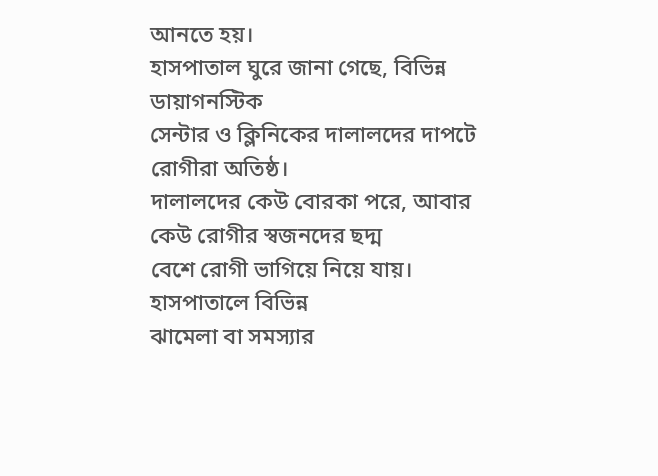আনতে হয়।
হাসপাতাল ঘুরে জানা গেছে, বিভিন্ন ডায়াগনস্টিক
সেন্টার ও ক্লিনিকের দালালদের দাপটে রোগীরা অতিষ্ঠ।
দালালদের কেউ বোরকা পরে, আবার কেউ রোগীর স্বজনদের ছদ্ম
বেশে রোগী ভাগিয়ে নিয়ে যায়। হাসপাতালে বিভিন্ন
ঝামেলা বা সমস্যার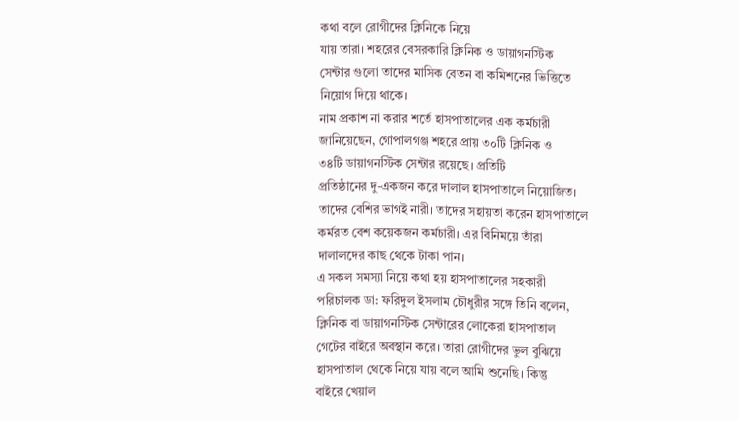কথা বলে রোগীদের ক্লিনিকে নিয়ে
যায় তারা। শহরের বেসরকারি ক্লিনিক ও ডায়াগনস্টিক
সেন্টার গুলো তাদের মাসিক বেতন বা কমিশনের ভিত্তিতে
নিয়োগ দিয়ে থাকে।
নাম প্রকাশ না করার শর্তে হাসপাতালের এক কর্মচারী
জানিয়েছেন, গোপালগঞ্জ শহরে প্রায় ৩০টি ক্লিনিক ও
৩৪টি ডায়াগনস্টিক সেন্টার রয়েছে। প্রতিটি
প্রতিষ্ঠানের দু-একজন করে দালাল হাসপাতালে নিয়োজিত।
তাদের বেশির ভাগই নারী। তাদের সহায়তা করেন হাসপাতালে
কর্মরত বেশ কয়েকজন কর্মচারী। এর বিনিময়ে তাঁরা
দালালদের কাছ থেকে টাকা পান।
এ সকল সমস্যা নিয়ে কথা হয় হাসপাতালের সহকারী
পরিচালক ডা: ফরিদুল ইসলাম চৌধুরীর সঙ্গে তিনি বলেন,
ক্লিনিক বা ডায়াগনস্টিক সেন্টারের লোকেরা হাসপাতাল
গেটের বাইরে অবস্থান করে। তারা রোগীদের ভুল বুঝিয়ে
হাসপাতাল থেকে নিয়ে যায় বলে আমি শুনেছি। কিন্তু
বাইরে খেয়াল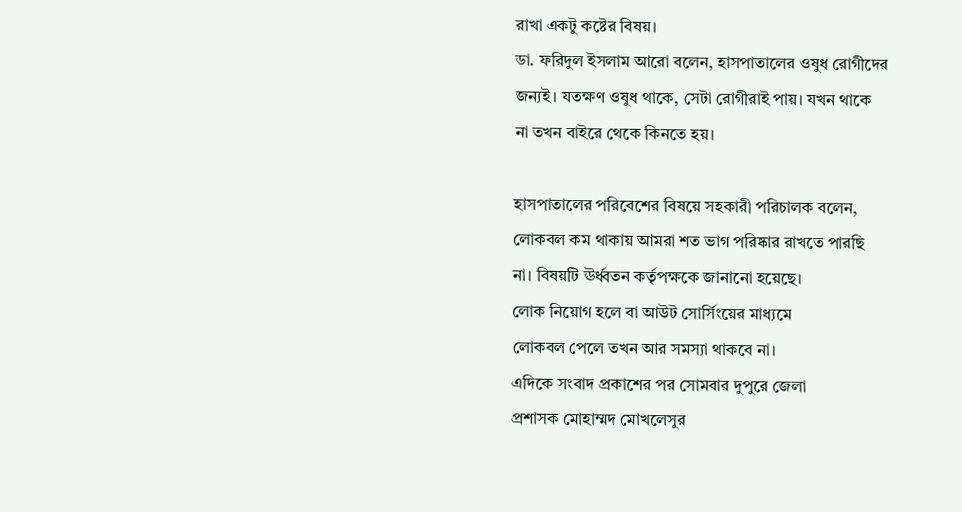রাখা একটু কষ্টের বিষয়।
ডা. ফরিদুল ইসলাম আরো বলেন, হাসপাতালের ওষুধ রোগীদের
জন্যই। যতক্ষণ ওষুধ থাকে, সেটা রোগীরাই পায়। যখন থাকে
না তখন বাইরে থেকে কিনতে হয়।

হাসপাতালের পরিবেশের বিষয়ে সহকারী পরিচালক বলেন,
লোকবল কম থাকায় আমরা শত ভাগ পরিষ্কার রাখতে পারছি
না। বিষয়টি ঊর্ধ্বতন কর্তৃপক্ষকে জানানো হয়েছে।
লোক নিয়োগ হলে বা আউট সোর্সিংয়ের মাধ্যমে
লোকবল পেলে তখন আর সমস্যা থাকবে না।
এদিকে সংবাদ প্রকাশের পর সোমবার দুপুরে জেলা
প্রশাসক মোহাম্মদ মোখলেসুর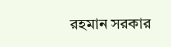রহমান সরকার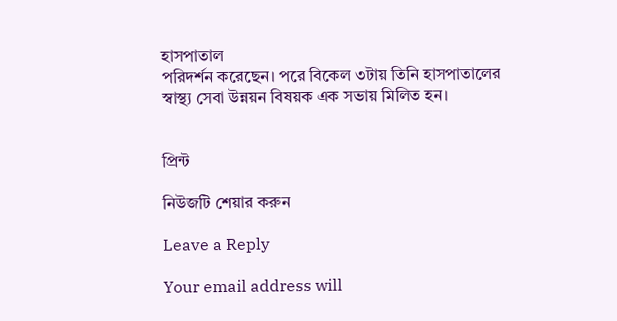হাসপাতাল
পরিদর্শন করেছেন। পরে বিকেল ৩টায় তিনি হাসপাতালের
স্বাস্থ্য সেবা উন্নয়ন বিষয়ক এক সভায় মিলিত হন।


প্রিন্ট

নিউজটি শেয়ার করুন

Leave a Reply

Your email address will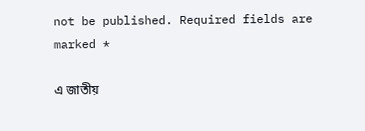not be published. Required fields are marked *

এ জাতীয়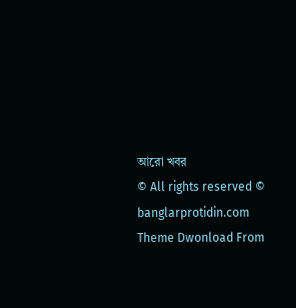আরো খবর
© All rights reserved © banglarprotidin.com
Theme Dwonload From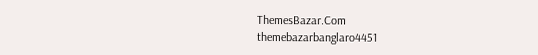ThemesBazar.Com
themebazarbanglaro4451